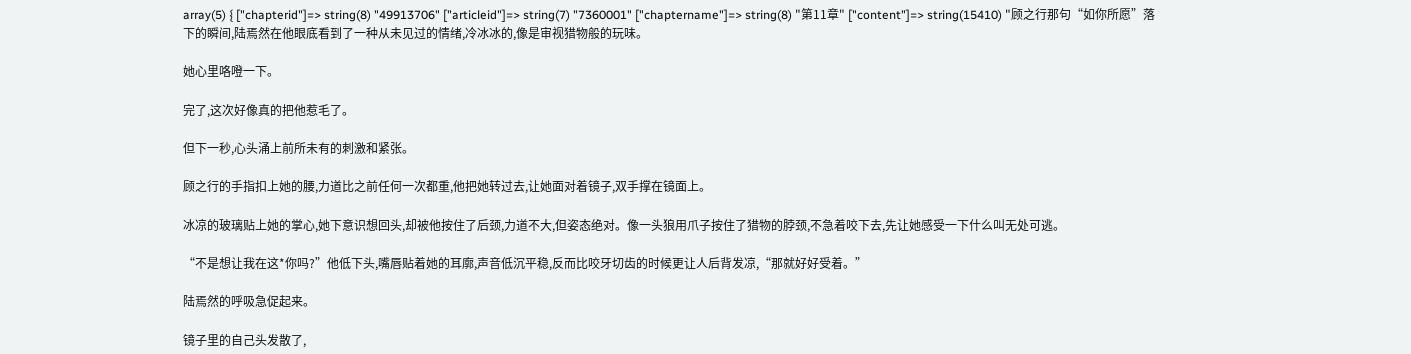array(5) { ["chapterid"]=> string(8) "49913706" ["articleid"]=> string(7) "7360001" ["chaptername"]=> string(8) "第11章" ["content"]=> string(15410) "顾之行那句“如你所愿”落下的瞬间,陆焉然在他眼底看到了一种从未见过的情绪,冷冰冰的,像是审视猎物般的玩味。

她心里咯噔一下。

完了,这次好像真的把他惹毛了。

但下一秒,心头涌上前所未有的刺激和紧张。

顾之行的手指扣上她的腰,力道比之前任何一次都重,他把她转过去,让她面对着镜子,双手撑在镜面上。

冰凉的玻璃贴上她的掌心,她下意识想回头,却被他按住了后颈,力道不大,但姿态绝对。像一头狼用爪子按住了猎物的脖颈,不急着咬下去,先让她感受一下什么叫无处可逃。

“不是想让我在这*你吗?”他低下头,嘴唇贴着她的耳廓,声音低沉平稳,反而比咬牙切齿的时候更让人后背发凉,“那就好好受着。”

陆焉然的呼吸急促起来。

镜子里的自己头发散了,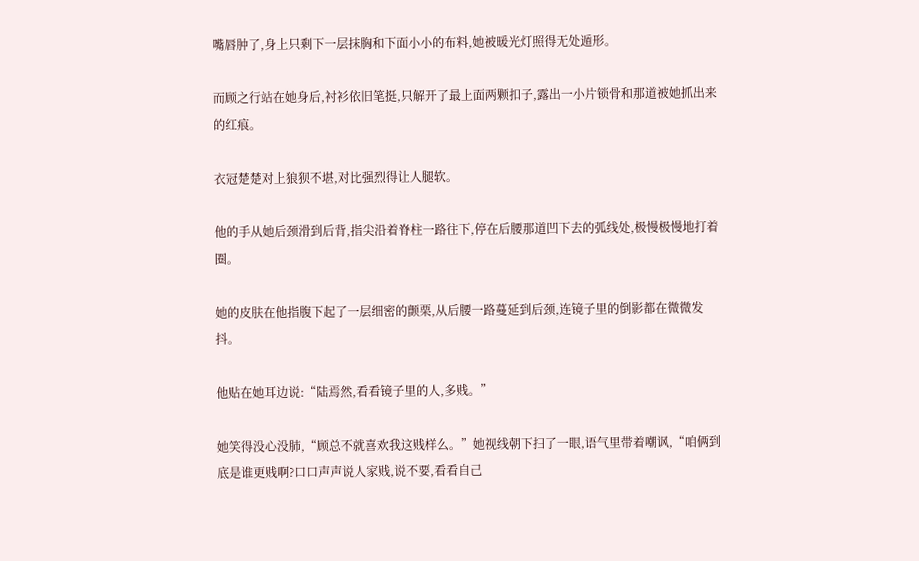嘴唇肿了,身上只剩下一层抹胸和下面小小的布料,她被暖光灯照得无处遁形。

而顾之行站在她身后,衬衫依旧笔挺,只解开了最上面两颗扣子,露出一小片锁骨和那道被她抓出来的红痕。

衣冠楚楚对上狼狈不堪,对比强烈得让人腿软。

他的手从她后颈滑到后背,指尖沿着脊柱一路往下,停在后腰那道凹下去的弧线处,极慢极慢地打着圈。

她的皮肤在他指腹下起了一层细密的颤栗,从后腰一路蔓延到后颈,连镜子里的倒影都在微微发抖。

他贴在她耳边说:“陆焉然,看看镜子里的人,多贱。”

她笑得没心没肺,“顾总不就喜欢我这贱样么。”她视线朝下扫了一眼,语气里带着嘲讽,“咱俩到底是谁更贱啊?口口声声说人家贱,说不要,看看自己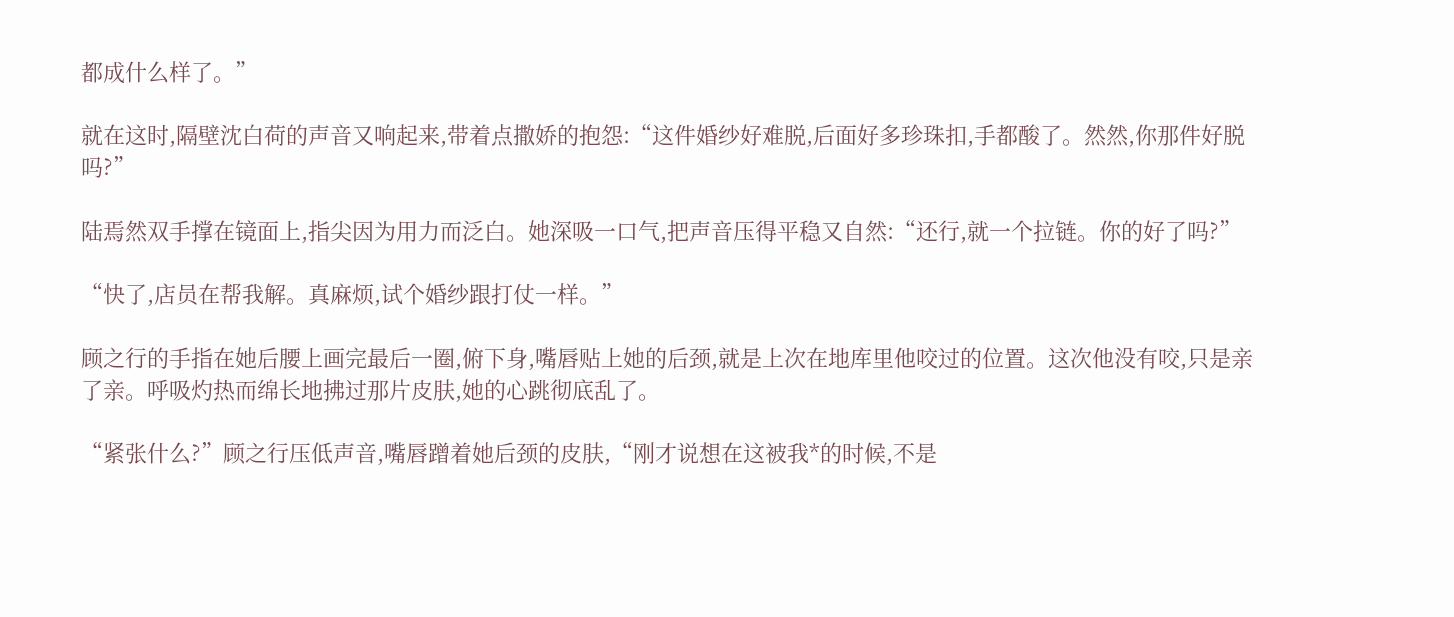都成什么样了。”

就在这时,隔壁沈白荷的声音又响起来,带着点撒娇的抱怨:“这件婚纱好难脱,后面好多珍珠扣,手都酸了。然然,你那件好脱吗?”

陆焉然双手撑在镜面上,指尖因为用力而泛白。她深吸一口气,把声音压得平稳又自然:“还行,就一个拉链。你的好了吗?”

“快了,店员在帮我解。真麻烦,试个婚纱跟打仗一样。”

顾之行的手指在她后腰上画完最后一圈,俯下身,嘴唇贴上她的后颈,就是上次在地库里他咬过的位置。这次他没有咬,只是亲了亲。呼吸灼热而绵长地拂过那片皮肤,她的心跳彻底乱了。

“紧张什么?”顾之行压低声音,嘴唇蹭着她后颈的皮肤,“刚才说想在这被我*的时候,不是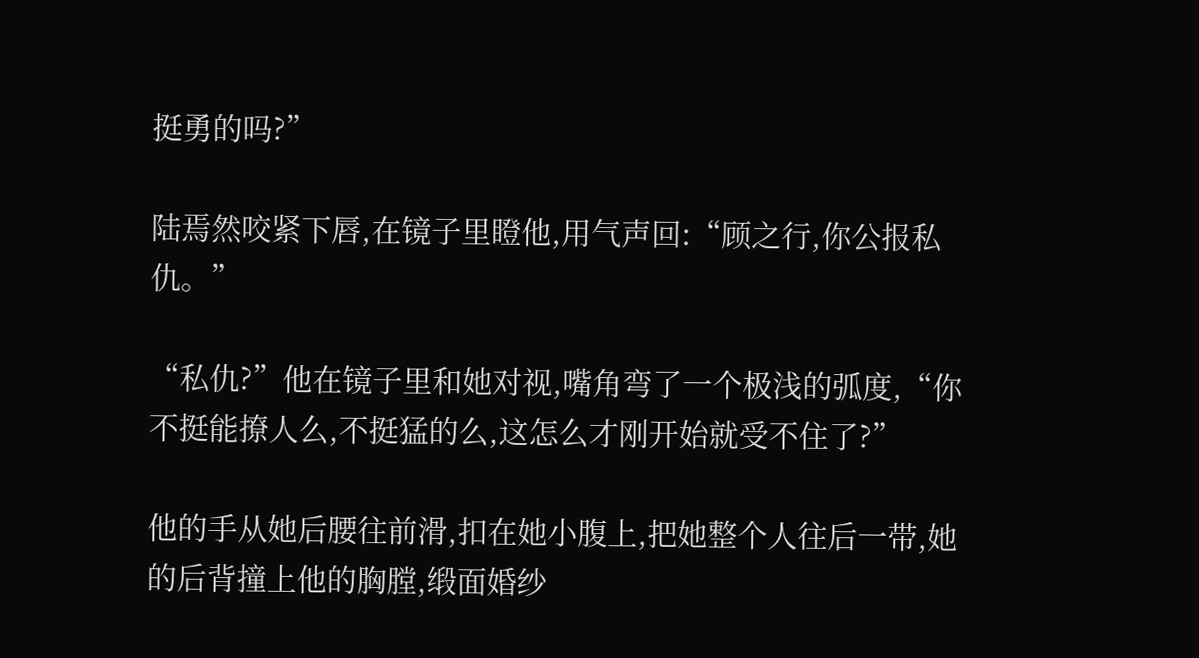挺勇的吗?”

陆焉然咬紧下唇,在镜子里瞪他,用气声回:“顾之行,你公报私仇。”

“私仇?”他在镜子里和她对视,嘴角弯了一个极浅的弧度,“你不挺能撩人么,不挺猛的么,这怎么才刚开始就受不住了?”

他的手从她后腰往前滑,扣在她小腹上,把她整个人往后一带,她的后背撞上他的胸膛,缎面婚纱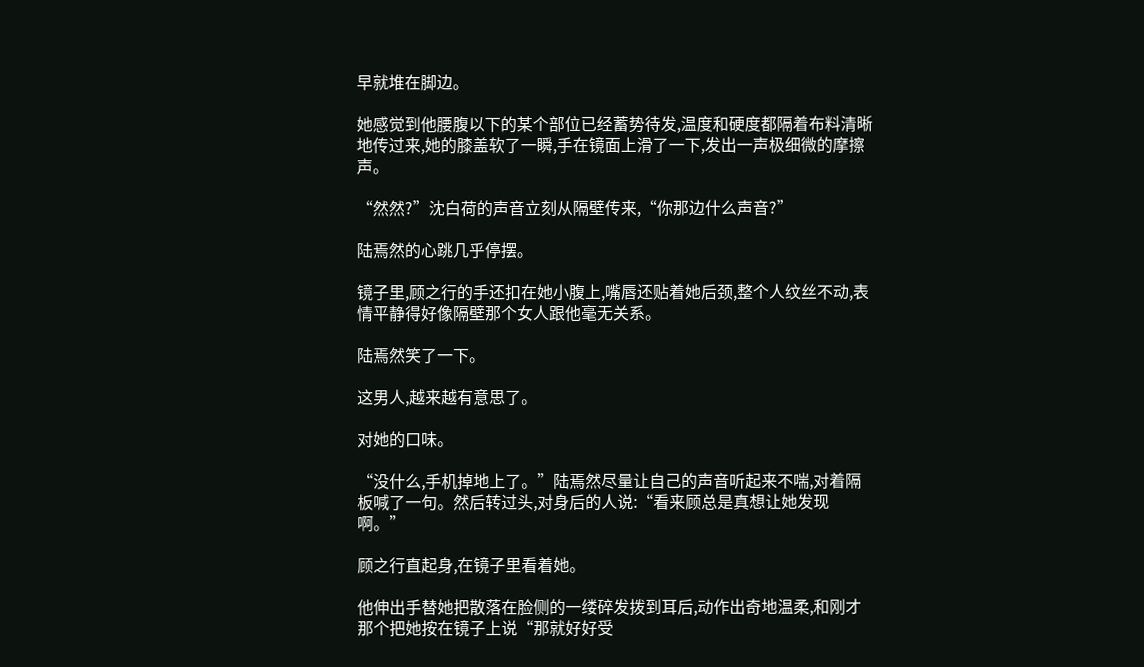早就堆在脚边。

她感觉到他腰腹以下的某个部位已经蓄势待发,温度和硬度都隔着布料清晰地传过来,她的膝盖软了一瞬,手在镜面上滑了一下,发出一声极细微的摩擦声。

“然然?”沈白荷的声音立刻从隔壁传来,“你那边什么声音?”

陆焉然的心跳几乎停摆。

镜子里,顾之行的手还扣在她小腹上,嘴唇还贴着她后颈,整个人纹丝不动,表情平静得好像隔壁那个女人跟他毫无关系。

陆焉然笑了一下。

这男人,越来越有意思了。

对她的口味。

“没什么,手机掉地上了。”陆焉然尽量让自己的声音听起来不喘,对着隔板喊了一句。然后转过头,对身后的人说:“看来顾总是真想让她发现啊。”

顾之行直起身,在镜子里看着她。

他伸出手替她把散落在脸侧的一缕碎发拨到耳后,动作出奇地温柔,和刚才那个把她按在镜子上说“那就好好受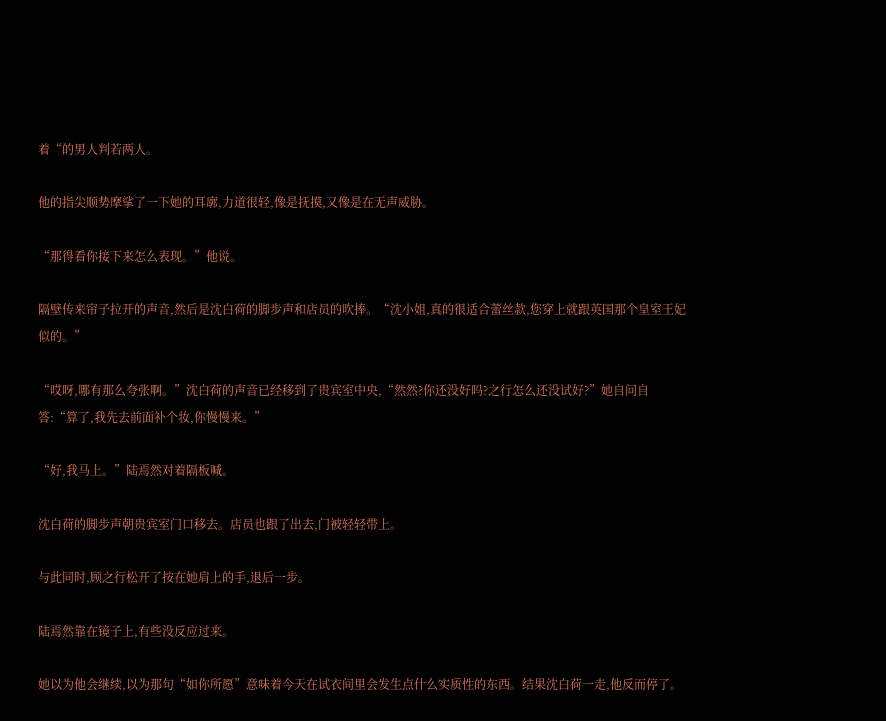着“的男人判若两人。

他的指尖顺势摩挲了一下她的耳廓,力道很轻,像是抚摸,又像是在无声威胁。

“那得看你接下来怎么表现。”他说。

隔壁传来帘子拉开的声音,然后是沈白荷的脚步声和店员的吹捧。“沈小姐,真的很适合蕾丝款,您穿上就跟英国那个皇室王妃似的。”

“哎呀,哪有那么夸张啊。”沈白荷的声音已经移到了贵宾室中央,“然然?你还没好吗?之行怎么还没试好?”她自问自答:“算了,我先去前面补个妆,你慢慢来。”

“好,我马上。”陆焉然对着隔板喊。

沈白荷的脚步声朝贵宾室门口移去。店员也跟了出去,门被轻轻带上。

与此同时,顾之行松开了按在她肩上的手,退后一步。

陆焉然靠在镜子上,有些没反应过来。

她以为他会继续,以为那句“如你所愿”意味着今天在试衣间里会发生点什么实质性的东西。结果沈白荷一走,他反而停了。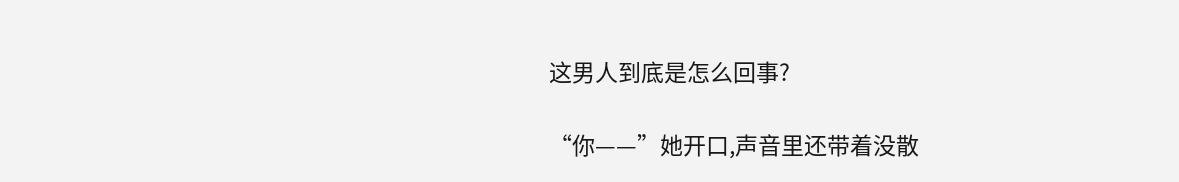这男人到底是怎么回事?

“你——”她开口,声音里还带着没散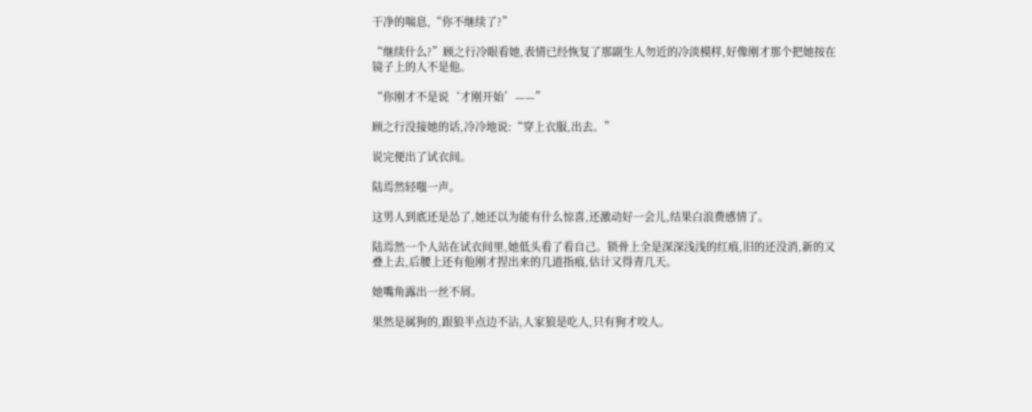干净的喘息,“你不继续了?”

“继续什么?”顾之行冷眼看她,表情已经恢复了那副生人勿近的冷淡模样,好像刚才那个把她按在镜子上的人不是他。

“你刚才不是说‘才刚开始’——”

顾之行没接她的话,冷冷地说:“穿上衣服,出去。”

说完便出了试衣间。

陆焉然轻嗤一声。

这男人到底还是怂了,她还以为能有什么惊喜,还激动好一会儿,结果白浪费感情了。

陆焉然一个人站在试衣间里,她低头看了看自己。锁骨上全是深深浅浅的红痕,旧的还没消,新的又叠上去,后腰上还有他刚才捏出来的几道指痕,估计又得青几天。

她嘴角露出一丝不屑。

果然是属狗的,跟狼半点边不沾,人家狼是吃人,只有狗才咬人。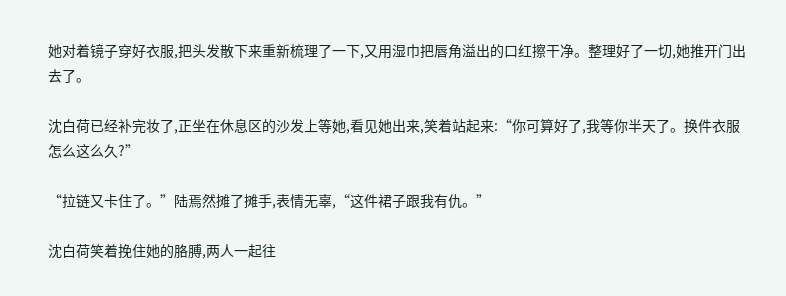她对着镜子穿好衣服,把头发散下来重新梳理了一下,又用湿巾把唇角溢出的口红擦干净。整理好了一切,她推开门出去了。

沈白荷已经补完妆了,正坐在休息区的沙发上等她,看见她出来,笑着站起来:“你可算好了,我等你半天了。换件衣服怎么这么久?”

“拉链又卡住了。”陆焉然摊了摊手,表情无辜,“这件裙子跟我有仇。”

沈白荷笑着挽住她的胳膊,两人一起往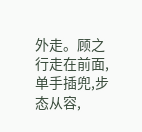外走。顾之行走在前面,单手插兜,步态从容,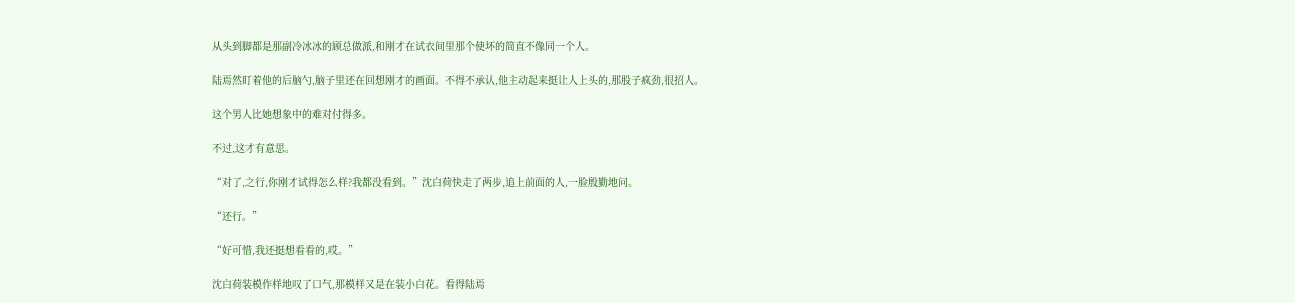从头到脚都是那副冷冰冰的顾总做派,和刚才在试衣间里那个使坏的简直不像同一个人。

陆焉然盯着他的后脑勺,脑子里还在回想刚才的画面。不得不承认,他主动起来挺让人上头的,那股子疯劲,很招人。

这个男人比她想象中的难对付得多。

不过,这才有意思。

“对了,之行,你刚才试得怎么样?我都没看到。”沈白荷快走了两步,追上前面的人,一脸殷勤地问。

“还行。”

“好可惜,我还挺想看看的,哎。”

沈白荷装模作样地叹了口气,那模样又是在装小白花。看得陆焉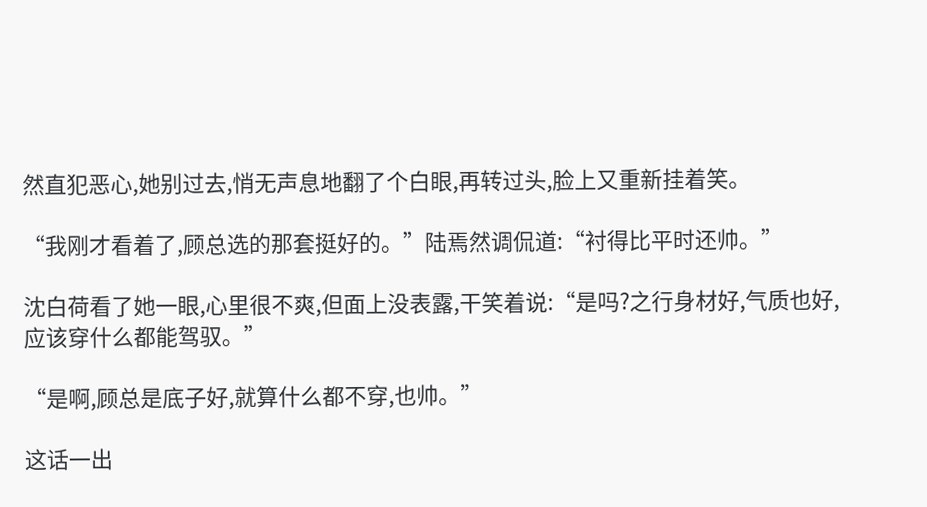然直犯恶心,她别过去,悄无声息地翻了个白眼,再转过头,脸上又重新挂着笑。

“我刚才看着了,顾总选的那套挺好的。”陆焉然调侃道:“衬得比平时还帅。”

沈白荷看了她一眼,心里很不爽,但面上没表露,干笑着说:“是吗?之行身材好,气质也好,应该穿什么都能驾驭。”

“是啊,顾总是底子好,就算什么都不穿,也帅。”

这话一出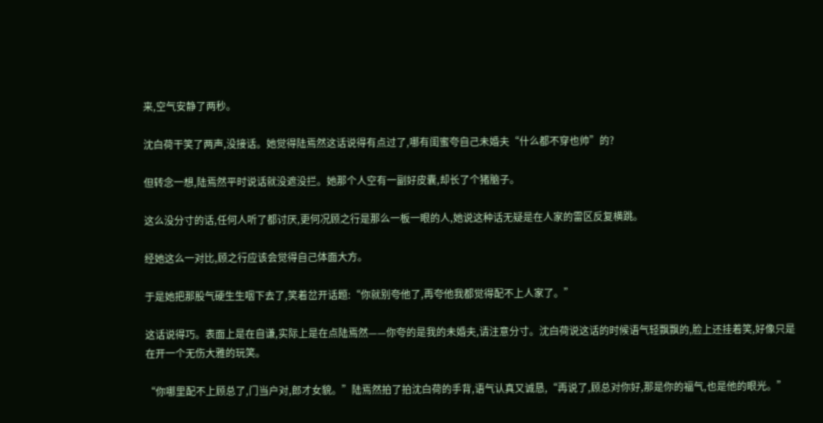来,空气安静了两秒。

沈白荷干笑了两声,没接话。她觉得陆焉然这话说得有点过了,哪有闺蜜夸自己未婚夫“什么都不穿也帅”的?

但转念一想,陆焉然平时说话就没遮没拦。她那个人空有一副好皮囊,却长了个猪脑子。

这么没分寸的话,任何人听了都讨厌,更何况顾之行是那么一板一眼的人,她说这种话无疑是在人家的雷区反复横跳。

经她这么一对比,顾之行应该会觉得自己体面大方。

于是她把那股气硬生生咽下去了,笑着岔开话题:“你就别夸他了,再夸他我都觉得配不上人家了。”

这话说得巧。表面上是在自谦,实际上是在点陆焉然——你夸的是我的未婚夫,请注意分寸。沈白荷说这话的时候语气轻飘飘的,脸上还挂着笑,好像只是在开一个无伤大雅的玩笑。

“你哪里配不上顾总了,门当户对,郎才女貌。”陆焉然拍了拍沈白荷的手背,语气认真又诚恳,“再说了,顾总对你好,那是你的福气,也是他的眼光。”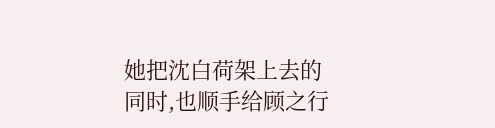她把沈白荷架上去的同时,也顺手给顾之行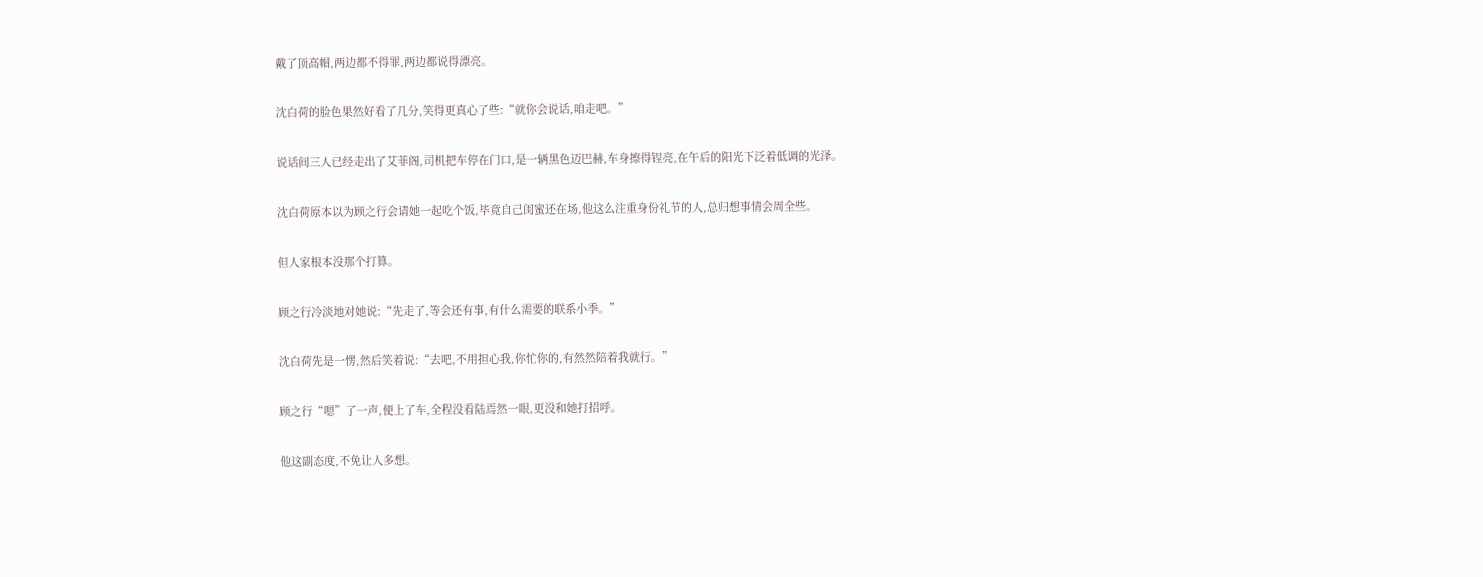戴了顶高帽,两边都不得罪,两边都说得漂亮。

沈白荷的脸色果然好看了几分,笑得更真心了些:“就你会说话,咱走吧。”

说话间三人已经走出了艾菲阁,司机把车停在门口,是一辆黑色迈巴赫,车身擦得锃亮,在午后的阳光下泛着低调的光泽。

沈白荷原本以为顾之行会请她一起吃个饭,毕竟自己闺蜜还在场,他这么注重身份礼节的人,总归想事情会周全些。

但人家根本没那个打算。

顾之行冷淡地对她说:“先走了,等会还有事,有什么需要的联系小季。”

沈白荷先是一愣,然后笑着说:“去吧,不用担心我,你忙你的,有然然陪着我就行。”

顾之行“嗯”了一声,便上了车,全程没看陆焉然一眼,更没和她打招呼。

他这副态度,不免让人多想。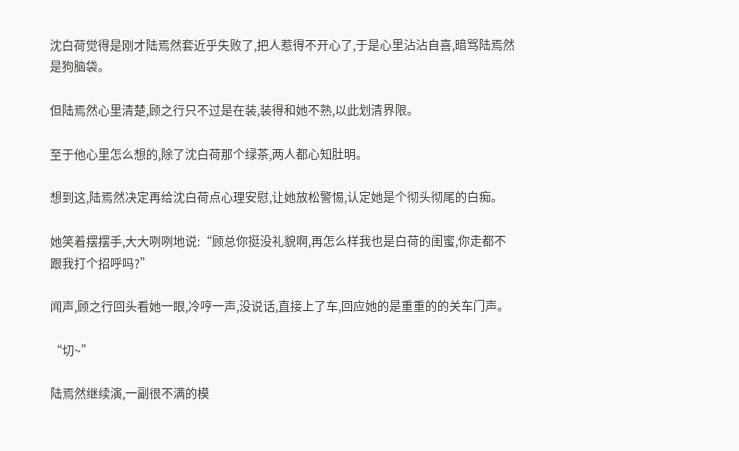沈白荷觉得是刚才陆焉然套近乎失败了,把人惹得不开心了,于是心里沾沾自喜,暗骂陆焉然是狗脑袋。

但陆焉然心里清楚,顾之行只不过是在装,装得和她不熟,以此划清界限。

至于他心里怎么想的,除了沈白荷那个绿茶,两人都心知肚明。

想到这,陆焉然决定再给沈白荷点心理安慰,让她放松警惕,认定她是个彻头彻尾的白痴。

她笑着摆摆手,大大咧咧地说:“顾总你挺没礼貌啊,再怎么样我也是白荷的闺蜜,你走都不跟我打个招呼吗?”

闻声,顾之行回头看她一眼,冷哼一声,没说话,直接上了车,回应她的是重重的的关车门声。

“切~”

陆焉然继续演,一副很不满的模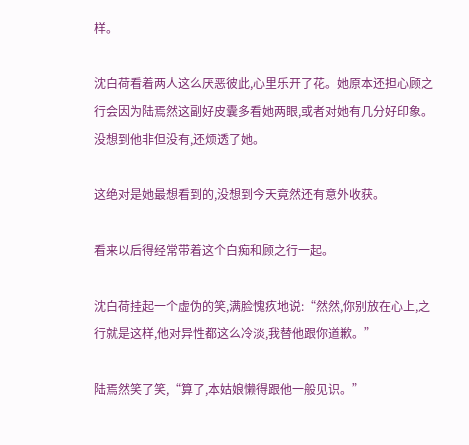样。

沈白荷看着两人这么厌恶彼此,心里乐开了花。她原本还担心顾之行会因为陆焉然这副好皮囊多看她两眼,或者对她有几分好印象。没想到他非但没有,还烦透了她。

这绝对是她最想看到的,没想到今天竟然还有意外收获。

看来以后得经常带着这个白痴和顾之行一起。

沈白荷挂起一个虚伪的笑,满脸愧疚地说:“然然,你别放在心上,之行就是这样,他对异性都这么冷淡,我替他跟你道歉。”

陆焉然笑了笑,“算了,本姑娘懒得跟他一般见识。”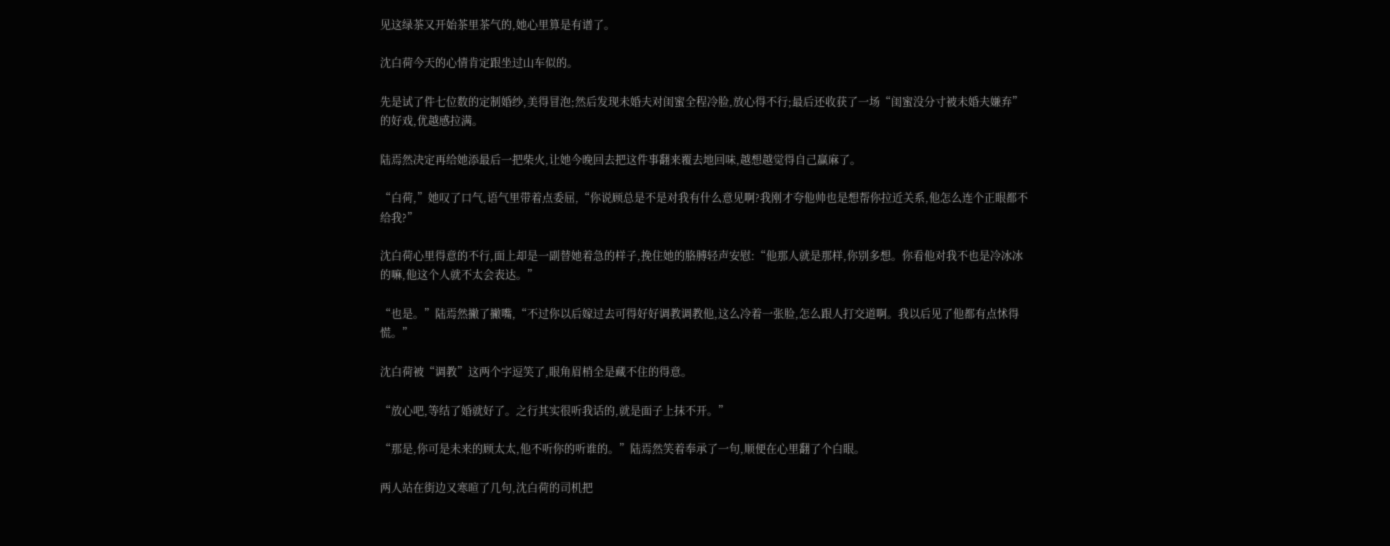见这绿茶又开始茶里茶气的,她心里算是有谱了。

沈白荷今天的心情肯定跟坐过山车似的。

先是试了件七位数的定制婚纱,美得冒泡;然后发现未婚夫对闺蜜全程冷脸,放心得不行;最后还收获了一场“闺蜜没分寸被未婚夫嫌弃”的好戏,优越感拉满。

陆焉然决定再给她添最后一把柴火,让她今晚回去把这件事翻来覆去地回味,越想越觉得自己赢麻了。

“白荷,”她叹了口气,语气里带着点委屈,“你说顾总是不是对我有什么意见啊?我刚才夸他帅也是想帮你拉近关系,他怎么连个正眼都不给我?”

沈白荷心里得意的不行,面上却是一副替她着急的样子,挽住她的胳膊轻声安慰:“他那人就是那样,你别多想。你看他对我不也是冷冰冰的嘛,他这个人就不太会表达。”

“也是。”陆焉然撇了撇嘴,“不过你以后嫁过去可得好好调教调教他,这么冷着一张脸,怎么跟人打交道啊。我以后见了他都有点怵得慌。”

沈白荷被“调教”这两个字逗笑了,眼角眉梢全是藏不住的得意。

“放心吧,等结了婚就好了。之行其实很听我话的,就是面子上抹不开。”

“那是,你可是未来的顾太太,他不听你的听谁的。”陆焉然笑着奉承了一句,顺便在心里翻了个白眼。

两人站在街边又寒暄了几句,沈白荷的司机把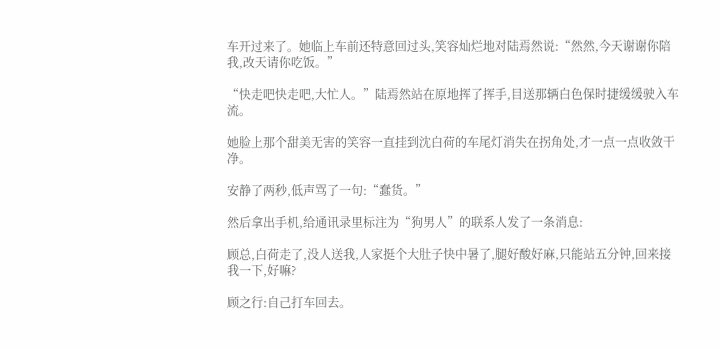车开过来了。她临上车前还特意回过头,笑容灿烂地对陆焉然说:“然然,今天谢谢你陪我,改天请你吃饭。”

“快走吧快走吧,大忙人。”陆焉然站在原地挥了挥手,目送那辆白色保时捷缓缓驶入车流。

她脸上那个甜美无害的笑容一直挂到沈白荷的车尾灯消失在拐角处,才一点一点收敛干净。

安静了两秒,低声骂了一句:“蠢货。”

然后拿出手机,给通讯录里标注为“狗男人”的联系人发了一条消息:

顾总,白荷走了,没人送我,人家挺个大肚子快中暑了,腿好酸好麻,只能站五分钟,回来接我一下,好嘛?

顾之行:自己打车回去。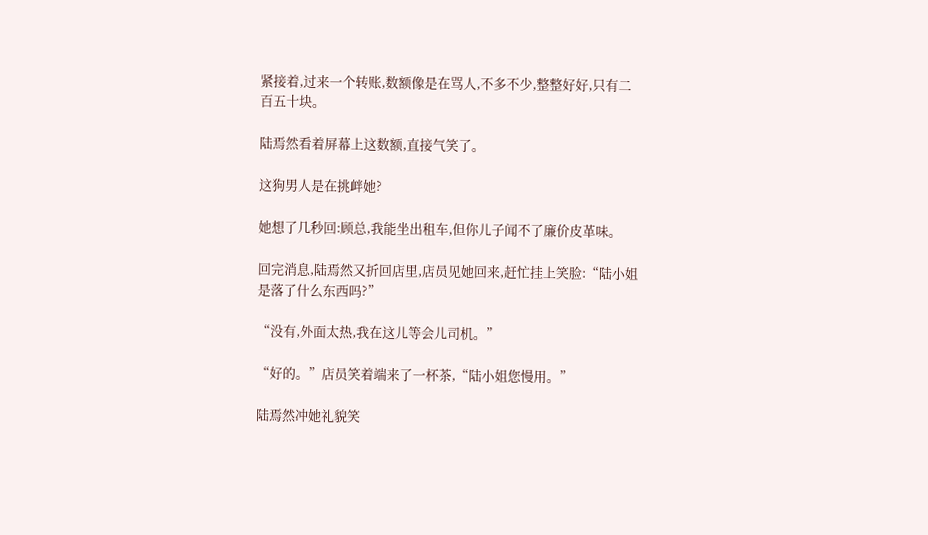紧接着,过来一个转账,数额像是在骂人,不多不少,整整好好,只有二百五十块。

陆焉然看着屏幕上这数额,直接气笑了。

这狗男人是在挑衅她?

她想了几秒回:顾总,我能坐出租车,但你儿子闻不了廉价皮革味。

回完消息,陆焉然又折回店里,店员见她回来,赶忙挂上笑脸:“陆小姐是落了什么东西吗?”

“没有,外面太热,我在这儿等会儿司机。”

“好的。”店员笑着端来了一杯茶,“陆小姐您慢用。”

陆焉然冲她礼貌笑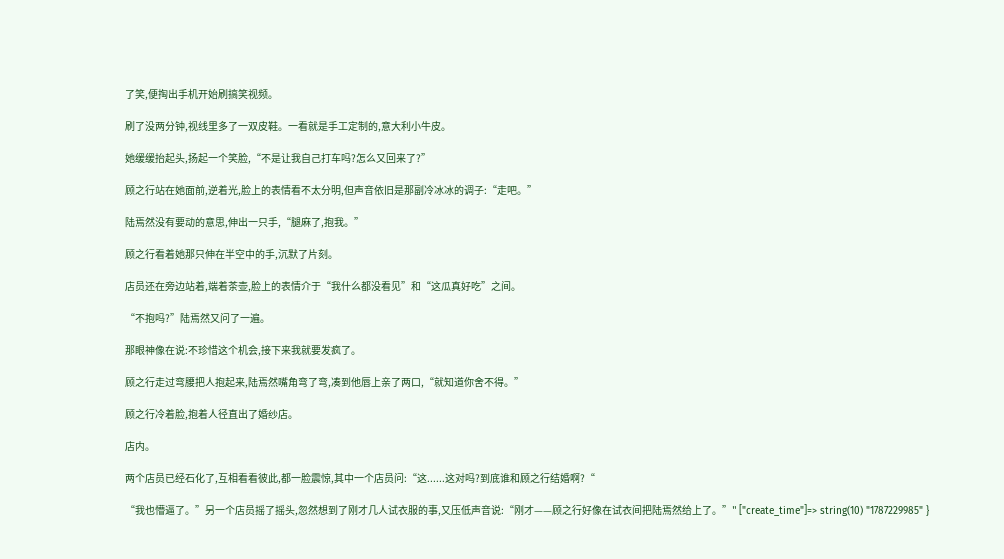了笑,便掏出手机开始刷搞笑视频。

刷了没两分钟,视线里多了一双皮鞋。一看就是手工定制的,意大利小牛皮。

她缓缓抬起头,扬起一个笑脸,“不是让我自己打车吗?怎么又回来了?”

顾之行站在她面前,逆着光,脸上的表情看不太分明,但声音依旧是那副冷冰冰的调子:“走吧。”

陆焉然没有要动的意思,伸出一只手,“腿麻了,抱我。”

顾之行看着她那只伸在半空中的手,沉默了片刻。

店员还在旁边站着,端着茶壶,脸上的表情介于“我什么都没看见”和“这瓜真好吃”之间。

“不抱吗?”陆焉然又问了一遍。

那眼神像在说:不珍惜这个机会,接下来我就要发疯了。

顾之行走过弯腰把人抱起来,陆焉然嘴角弯了弯,凑到他唇上亲了两口,“就知道你舍不得。”

顾之行冷着脸,抱着人径直出了婚纱店。

店内。

两个店员已经石化了,互相看看彼此,都一脸震惊,其中一个店员问:“这......这对吗?到底谁和顾之行结婚啊?“

“我也懵逼了。”另一个店员摇了摇头,忽然想到了刚才几人试衣服的事,又压低声音说:“刚才——顾之行好像在试衣间把陆焉然给上了。”" ["create_time"]=> string(10) "1787229985" }